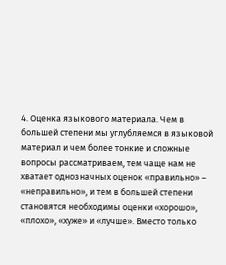4. Оценка языкового материала. Чем в большей степени мы углубляемся в языковой материал и чем более тонкие и сложные вопросы рассматриваем, тем чаще нам не хватает однозначных оценок «правильно» – «неправильно», и тем в большей степени становятся необходимы оценки «хорошо», «плохо», «хуже» и «лучше». Вместо только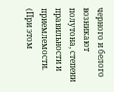черного и белого возникают полутона, степени правильности и приемлемости. (При этом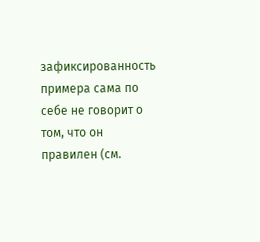зафиксированность примера сама по себе не говорит о том, что он правилен (см.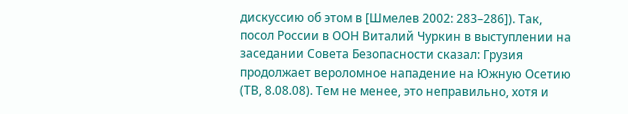дискуссию об этом в [Шмелев 2002: 283–286]). Так, посол России в ООН Виталий Чуркин в выступлении на заседании Совета Безопасности сказал: Грузия продолжает вероломное нападение на Южную Осетию (ТВ, 8.08.08). Тем не менее, это неправильно, хотя и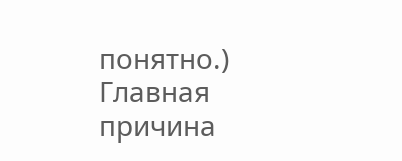понятно.) Главная причина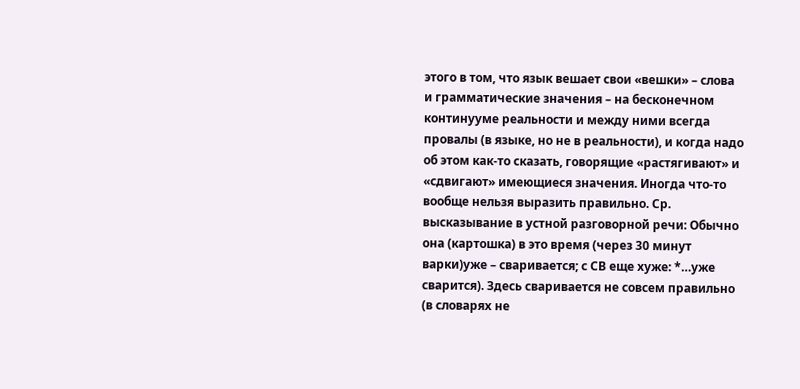этого в том, что язык вешает свои «вешки» – слова и грамматические значения – на бесконечном континууме реальности и между ними всегда провалы (в языке, но не в реальности), и когда надо об этом как-то сказать, говорящие «растягивают» и «сдвигают» имеющиеся значения. Иногда что-то вообще нельзя выразить правильно. Ср. высказывание в устной разговорной речи: Обычно она (картошка) в это время (через 30 минут варки)уже – сваривается; с СВ еще хуже: *…уже сварится). Здесь сваривается не совсем правильно (в словарях не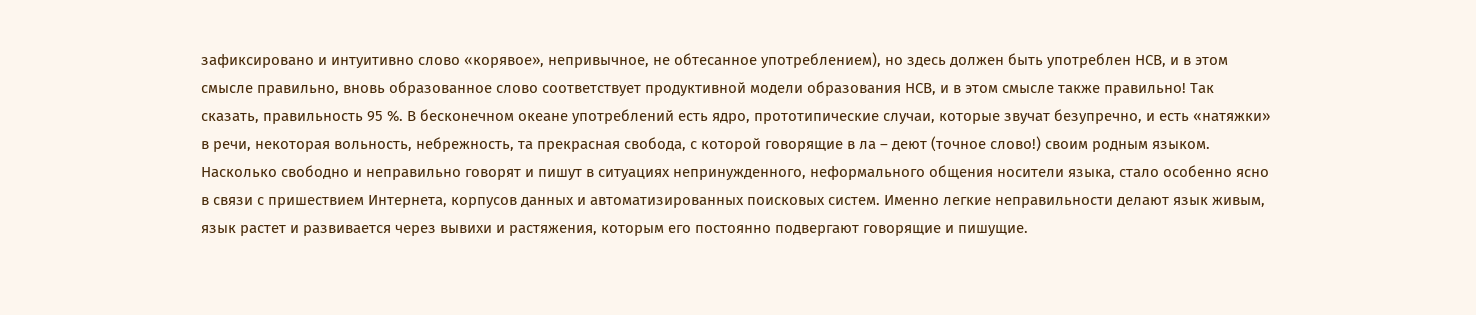зафиксировано и интуитивно слово «корявое», непривычное, не обтесанное употреблением), но здесь должен быть употреблен НСВ, и в этом смысле правильно, вновь образованное слово соответствует продуктивной модели образования НСВ, и в этом смысле также правильно! Так сказать, правильность 95 %. В бесконечном океане употреблений есть ядро, прототипические случаи, которые звучат безупречно, и есть «натяжки» в речи, некоторая вольность, небрежность, та прекрасная свобода, с которой говорящие в ла – деют (точное слово!) своим родным языком. Насколько свободно и неправильно говорят и пишут в ситуациях непринужденного, неформального общения носители языка, стало особенно ясно в связи с пришествием Интернета, корпусов данных и автоматизированных поисковых систем. Именно легкие неправильности делают язык живым, язык растет и развивается через вывихи и растяжения, которым его постоянно подвергают говорящие и пишущие.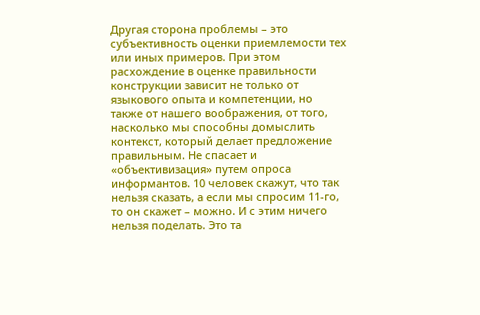Другая сторона проблемы – это субъективность оценки приемлемости тех или иных примеров. При этом расхождение в оценке правильности конструкции зависит не только от языкового опыта и компетенции, но также от нашего воображения, от того, насколько мы способны домыслить контекст, который делает предложение правильным. Не спасает и «объективизация» путем опроса информантов. 10 человек скажут, что так нельзя сказать, а если мы спросим 11-го, то он скажет – можно. И с этим ничего нельзя поделать. Это та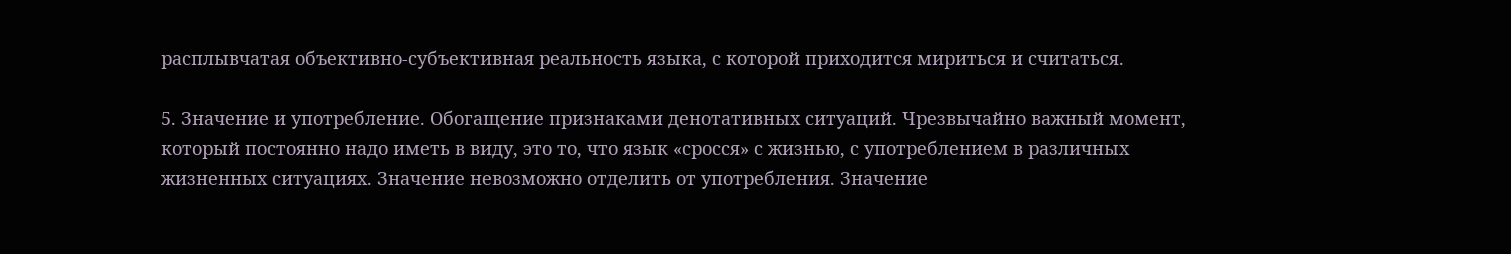расплывчатая объективно-субъективная реальность языка, с которой приходится мириться и считаться.

5. Значение и употребление. Обогащение признаками денотативных ситуаций. Чрезвычайно важный момент, который постоянно надо иметь в виду, это то, что язык «сросся» с жизнью, с употреблением в различных жизненных ситуациях. Значение невозможно отделить от употребления. Значение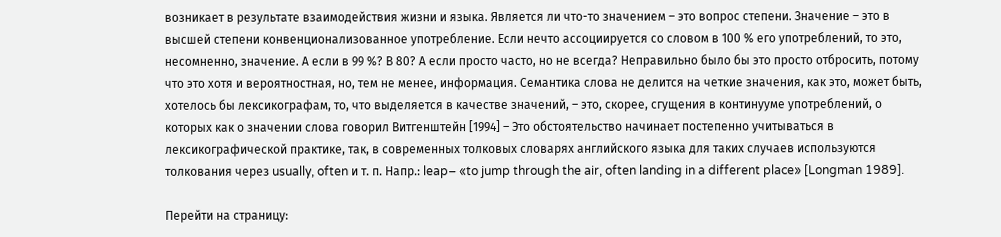возникает в результате взаимодействия жизни и языка. Является ли что-то значением – это вопрос степени. Значение – это в высшей степени конвенционализованное употребление. Если нечто ассоциируется со словом в 100 % его употреблений, то это, несомненно, значение. А если в 99 %? В 80? А если просто часто, но не всегда? Неправильно было бы это просто отбросить, потому что это хотя и вероятностная, но, тем не менее, информация. Семантика слова не делится на четкие значения, как это, может быть, хотелось бы лексикографам, то, что выделяется в качестве значений, – это, скорее, сгущения в континууме употреблений, о которых как о значении слова говорил Витгенштейн [1994] – Это обстоятельство начинает постепенно учитываться в лексикографической практике, так, в современных толковых словарях английского языка для таких случаев используются толкования через usually, often и т. п. Напр.: leap– «to jump through the air, often landing in a different place» [Longman 1989].

Перейти на страницу: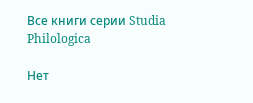Все книги серии Studia Philologica

Нет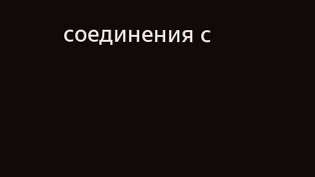соединения с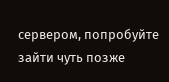сервером, попробуйте зайти чуть позже